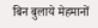बिन बुलाये मेहमानों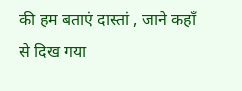की हम बताएं दास्तां , जाने कहाँ से दिख गया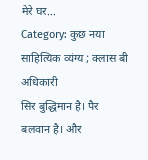मेरे घर…
Category: कुछ नया
साहित्यिक व्यंग्य ; क्लास बी अधिकारी
सिर बुद्धिमान है। पैर बलवान है। और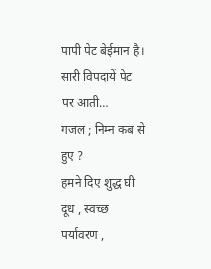पापी पेट बेईमान है। सारी विपदायें पेट पर आती…
गजल ; निम्न कब से हुए ?
हमने दिए शुद्ध घी दूध , स्वच्छ पर्यावरण ,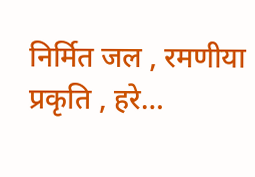निर्मित जल , रमणीया प्रकृति , हरे…